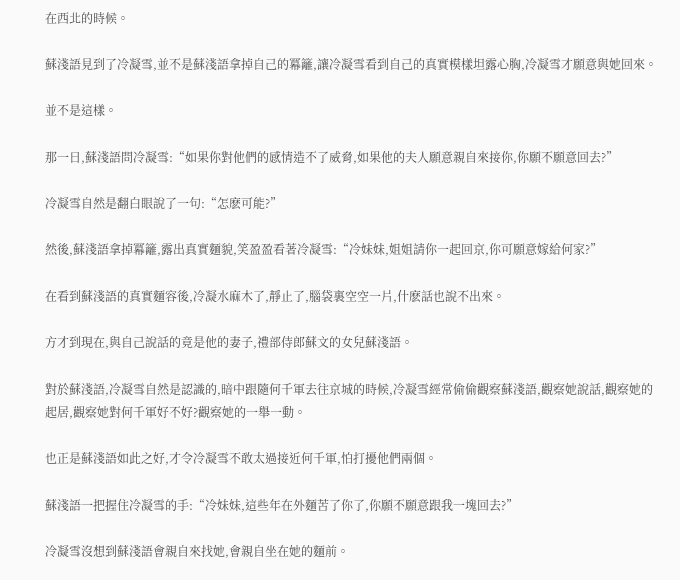在西北的時候。

蘇淺語見到了冷凝雪,並不是蘇淺語拿掉自己的冪籬,讓冷凝雪看到自己的真實模樣坦露心胸,冷凝雪才願意與她回來。

並不是這樣。

那一日,蘇淺語問冷凝雪:“如果你對他們的感情造不了威脅,如果他的夫人願意親自來接你,你願不願意回去?”

冷凝雪自然是翻白眼說了一句:“怎麽可能?”

然後,蘇淺語拿掉冪籬,露出真實麵貌,笑盈盈看著冷凝雪:“冷妹妹,姐姐請你一起回京,你可願意嫁給何家?”

在看到蘇淺語的真實麵容後,冷凝水麻木了,靜止了,腦袋裏空空一片,什麽話也說不出來。

方才到現在,與自己說話的竟是他的妻子,禮部侍郎蘇文的女兒蘇淺語。

對於蘇淺語,冷凝雪自然是認識的,暗中跟隨何千軍去往京城的時候,冷凝雪經常偷偷觀察蘇淺語,觀察她說話,觀察她的起居,觀察她對何千軍好不好?觀察她的一舉一動。

也正是蘇淺語如此之好,才令冷凝雪不敢太過接近何千軍,怕打擾他們兩個。

蘇淺語一把握住冷凝雪的手:“冷妹妹,這些年在外麵苦了你了,你願不願意跟我一塊回去?”

冷凝雪沒想到蘇淺語會親自來找她,會親自坐在她的麵前。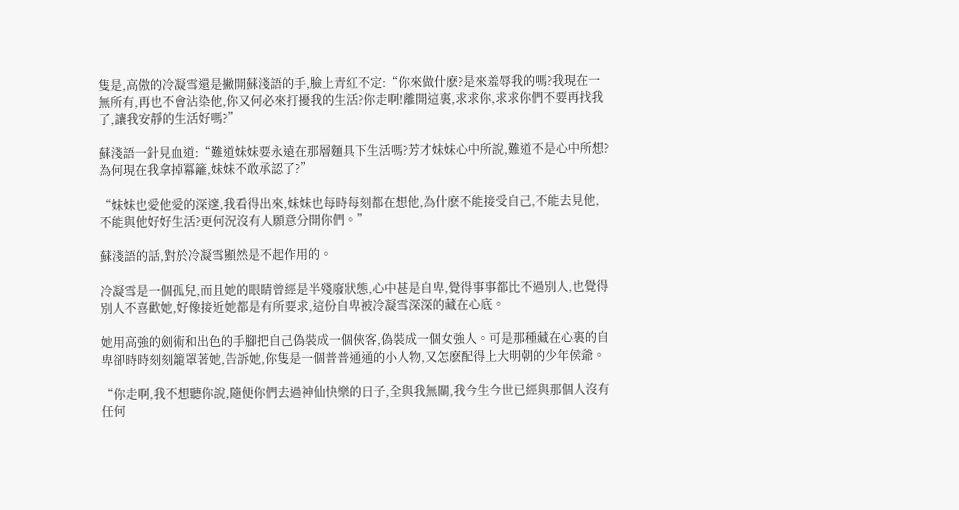隻是,高傲的冷凝雪還是撇開蘇淺語的手,臉上青紅不定:“你來做什麽?是來羞辱我的嗎?我現在一無所有,再也不會沾染他,你又何必來打擾我的生活?你走啊!離開這裏,求求你,求求你們不要再找我了,讓我安靜的生活好嗎?”

蘇淺語一針見血道:“難道妹妹要永遠在那層麵具下生活嗎?芳才妹妹心中所說,難道不是心中所想?為何現在我拿掉冪籬,妹妹不敢承認了?”

“妹妹也愛他愛的深邃,我看得出來,妹妹也每時每刻都在想他,為什麽不能接受自己,不能去見他,不能與他好好生活?更何況沒有人願意分開你們。”

蘇淺語的話,對於冷凝雪顯然是不起作用的。

冷凝雪是一個孤兒,而且她的眼睛曾經是半殘廢狀態,心中甚是自卑,覺得事事都比不過別人,也覺得別人不喜歡她,好像接近她都是有所要求,這份自卑被冷凝雪深深的藏在心底。

她用高強的劍術和出色的手腳把自己偽裝成一個俠客,偽裝成一個女強人。可是那種藏在心裏的自卑卻時時刻刻籠罩著她,告訴她,你隻是一個普普通通的小人物,又怎麽配得上大明朝的少年侯爺。

“你走啊,我不想聽你說,隨便你們去過神仙快樂的日子,全與我無關,我今生今世已經與那個人沒有任何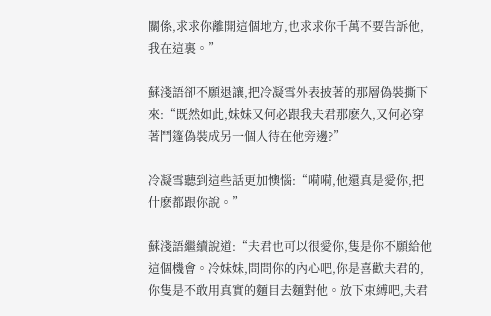關係,求求你離開這個地方,也求求你千萬不要告訴他,我在這裏。”

蘇淺語卻不願退讓,把冷凝雪外表披著的那層偽裝撕下來:“既然如此,妹妹又何必跟我夫君那麽久,又何必穿著鬥篷偽裝成另一個人待在他旁邊?”

冷凝雪聽到這些話更加懊惱:“嗬嗬,他還真是愛你,把什麽都跟你說。”

蘇淺語繼續說道:“夫君也可以很愛你,隻是你不願給他這個機會。冷妹妹,問問你的內心吧,你是喜歡夫君的,你隻是不敢用真實的麵目去麵對他。放下束縛吧,夫君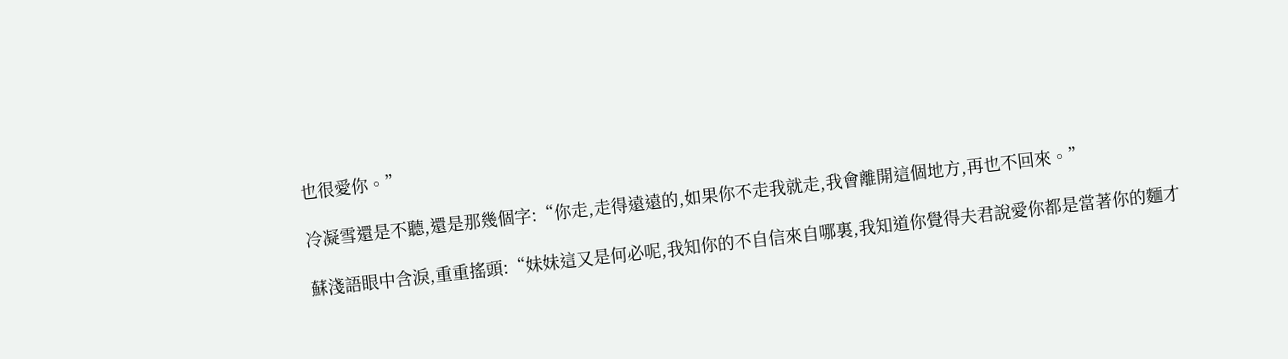也很愛你。”

冷凝雪還是不聽,還是那幾個字:“你走,走得遠遠的,如果你不走我就走,我會離開這個地方,再也不回來。”

蘇淺語眼中含淚,重重搖頭:“妹妹這又是何必呢,我知你的不自信來自哪裏,我知道你覺得夫君說愛你都是當著你的麵才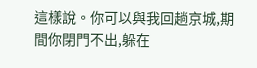這樣說。你可以與我回趟京城,期間你閉門不出,躲在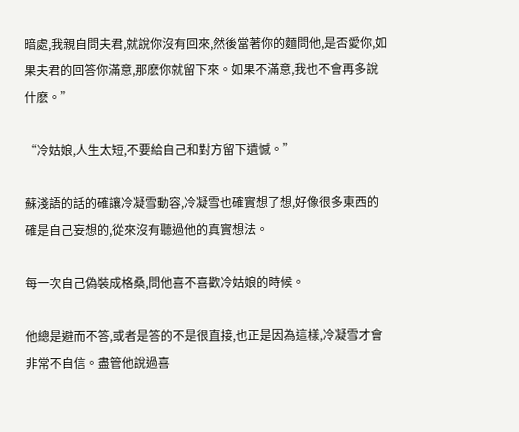暗處,我親自問夫君,就說你沒有回來,然後當著你的麵問他,是否愛你,如果夫君的回答你滿意,那麽你就留下來。如果不滿意,我也不會再多說什麽。”

“冷姑娘,人生太短,不要給自己和對方留下遺憾。”

蘇淺語的話的確讓冷凝雪動容,冷凝雪也確實想了想,好像很多東西的確是自己妄想的,從來沒有聽過他的真實想法。

每一次自己偽裝成格桑,問他喜不喜歡冷姑娘的時候。

他總是避而不答,或者是答的不是很直接,也正是因為這樣,冷凝雪才會非常不自信。盡管他說過喜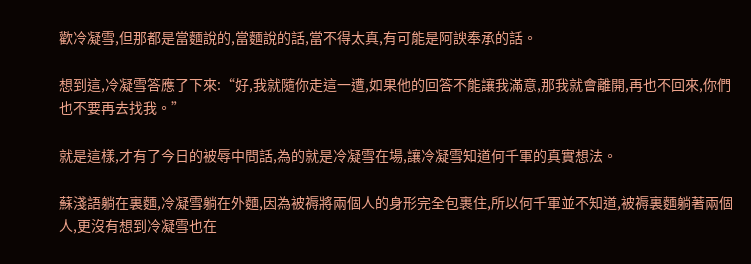歡冷凝雪,但那都是當麵說的,當麵說的話,當不得太真,有可能是阿諛奉承的話。

想到這,冷凝雪答應了下來:“好,我就隨你走這一遭,如果他的回答不能讓我滿意,那我就會離開,再也不回來,你們也不要再去找我。”

就是這樣,才有了今日的被辱中問話,為的就是冷凝雪在場,讓冷凝雪知道何千軍的真實想法。

蘇淺語躺在裏麵,冷凝雪躺在外麵,因為被褥將兩個人的身形完全包裹住,所以何千軍並不知道,被褥裏麵躺著兩個人,更沒有想到冷凝雪也在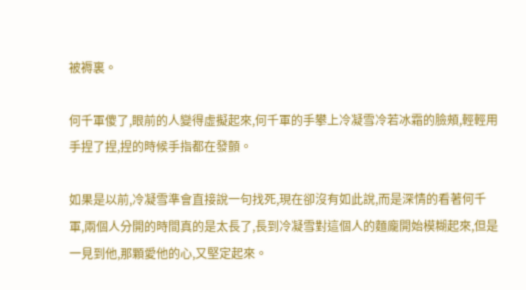被褥裏。

何千軍傻了,眼前的人變得虛擬起來,何千軍的手攀上冷凝雪冷若冰霜的臉頰,輕輕用手捏了捏,捏的時候手指都在發顫。

如果是以前,冷凝雪準會直接說一句找死,現在卻沒有如此說,而是深情的看著何千軍,兩個人分開的時間真的是太長了,長到冷凝雪對這個人的麵龐開始模糊起來,但是一見到他,那顆愛他的心,又堅定起來。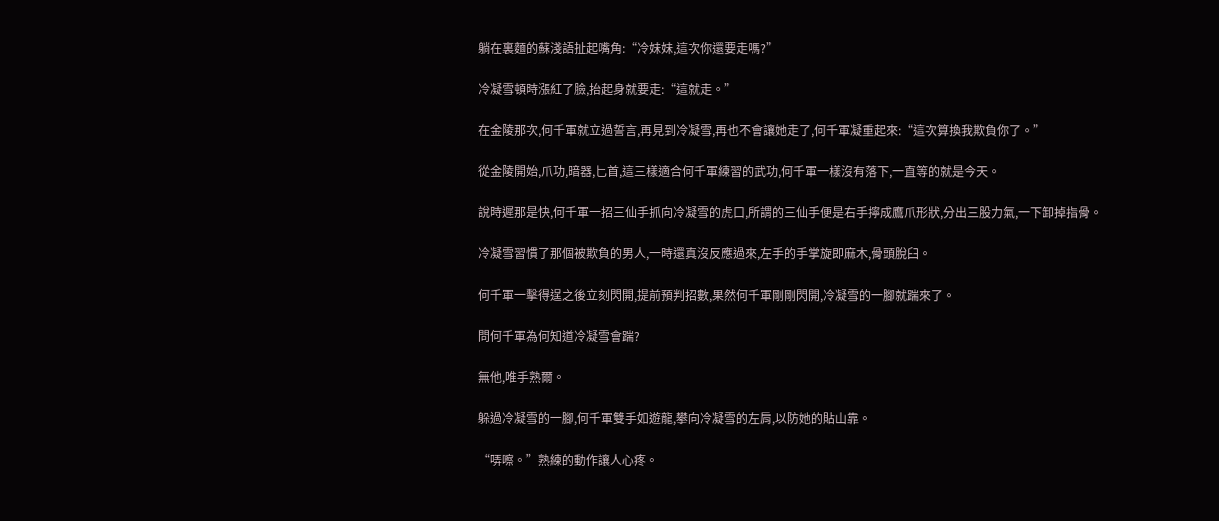躺在裏麵的蘇淺語扯起嘴角:“冷妹妹,這次你還要走嗎?”

冷凝雪頓時漲紅了臉,抬起身就要走:“這就走。”

在金陵那次,何千軍就立過誓言,再見到冷凝雪,再也不會讓她走了,何千軍凝重起來:“這次算換我欺負你了。”

從金陵開始,爪功,暗器,匕首,這三樣適合何千軍練習的武功,何千軍一樣沒有落下,一直等的就是今天。

說時遲那是快,何千軍一招三仙手抓向冷凝雪的虎口,所謂的三仙手便是右手擰成鷹爪形狀,分出三股力氣,一下卸掉指骨。

冷凝雪習慣了那個被欺負的男人,一時還真沒反應過來,左手的手掌旋即麻木,骨頭脫臼。

何千軍一擊得逞之後立刻閃開,提前預判招數,果然何千軍剛剛閃開,冷凝雪的一腳就踹來了。

問何千軍為何知道冷凝雪會踹?

無他,唯手熟爾。

躲過冷凝雪的一腳,何千軍雙手如遊龍,攀向冷凝雪的左肩,以防她的貼山靠。

“哢嚓。”熟練的動作讓人心疼。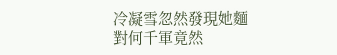冷凝雪忽然發現她麵對何千軍竟然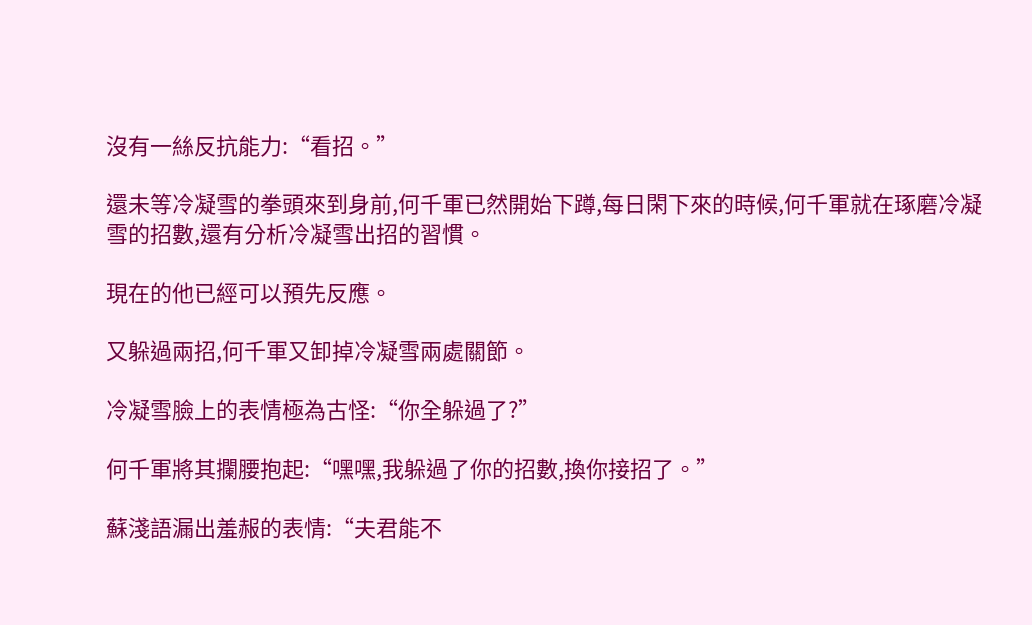沒有一絲反抗能力:“看招。”

還未等冷凝雪的拳頭來到身前,何千軍已然開始下蹲,每日閑下來的時候,何千軍就在琢磨冷凝雪的招數,還有分析冷凝雪出招的習慣。

現在的他已經可以預先反應。

又躲過兩招,何千軍又卸掉冷凝雪兩處關節。

冷凝雪臉上的表情極為古怪:“你全躲過了?”

何千軍將其攔腰抱起:“嘿嘿,我躲過了你的招數,換你接招了。”

蘇淺語漏出羞赧的表情:“夫君能不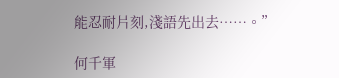能忍耐片刻,淺語先出去……。”

何千軍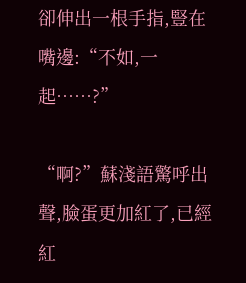卻伸出一根手指,豎在嘴邊:“不如,一起……?”

“啊?”蘇淺語驚呼出聲,臉蛋更加紅了,已經紅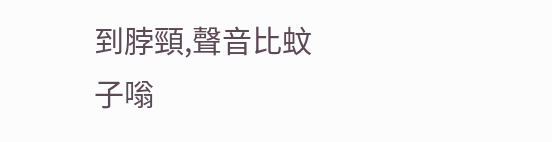到脖頸,聲音比蚊子嗡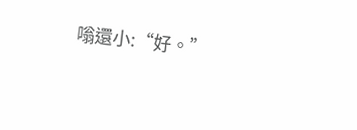嗡還小:“好。”